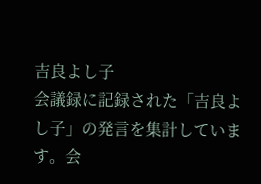吉良よし子
会議録に記録された「吉良よし子」の発言を集計しています。会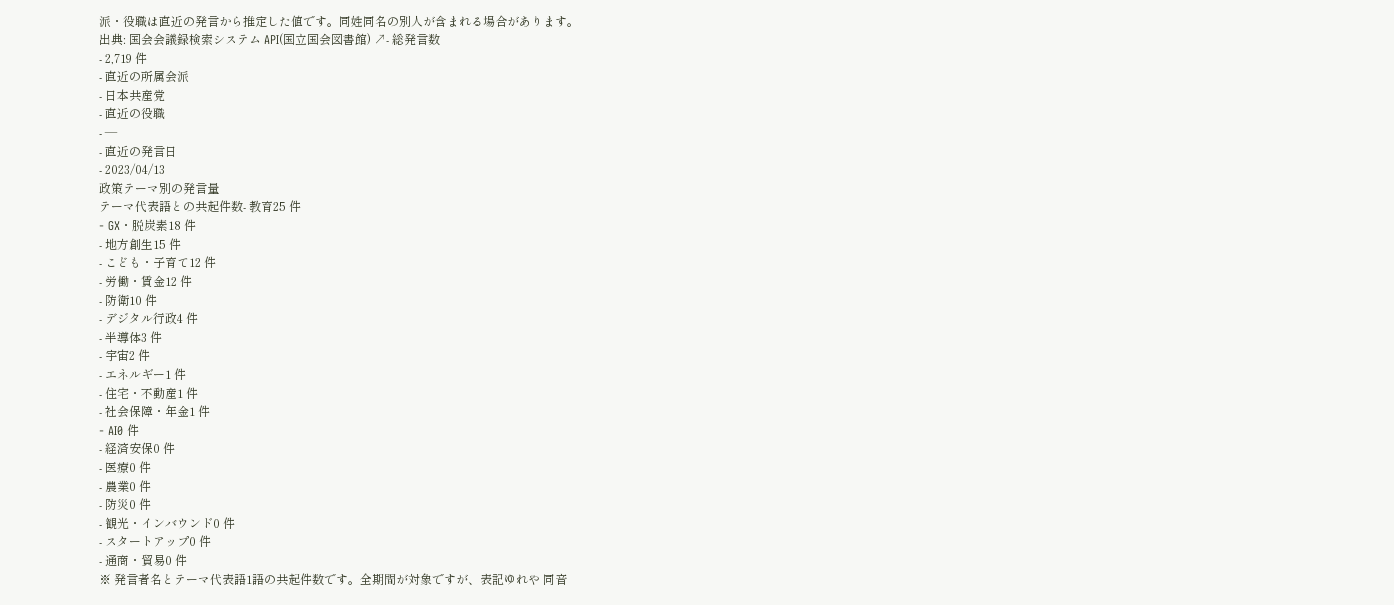派・役職は直近の発言から推定した値です。同姓同名の別人が含まれる場合があります。
出典: 国会会議録検索システム API(国立国会図書館) ↗- 総発言数
- 2,719 件
- 直近の所属会派
- 日本共産党
- 直近の役職
- —
- 直近の発言日
- 2023/04/13
政策テーマ別の発言量
テーマ代表語との共起件数- 教育25 件
- GX・脱炭素18 件
- 地方創生15 件
- こども・子育て12 件
- 労働・賃金12 件
- 防衛10 件
- デジタル行政4 件
- 半導体3 件
- 宇宙2 件
- エネルギー1 件
- 住宅・不動産1 件
- 社会保障・年金1 件
- AI0 件
- 経済安保0 件
- 医療0 件
- 農業0 件
- 防災0 件
- 観光・インバウンド0 件
- スタートアップ0 件
- 通商・貿易0 件
※ 発言者名とテーマ代表語1語の共起件数です。全期間が対象ですが、表記ゆれや 同音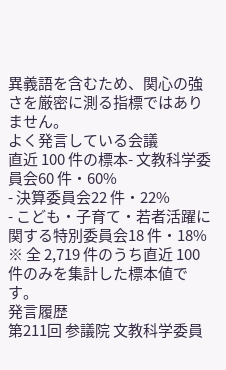異義語を含むため、関心の強さを厳密に測る指標ではありません。
よく発言している会議
直近 100 件の標本- 文教科学委員会60 件・60%
- 決算委員会22 件・22%
- こども・子育て・若者活躍に関する特別委員会18 件・18%
※ 全 2,719 件のうち直近 100 件のみを集計した標本値です。
発言履歴
第211回 参議院 文教科学委員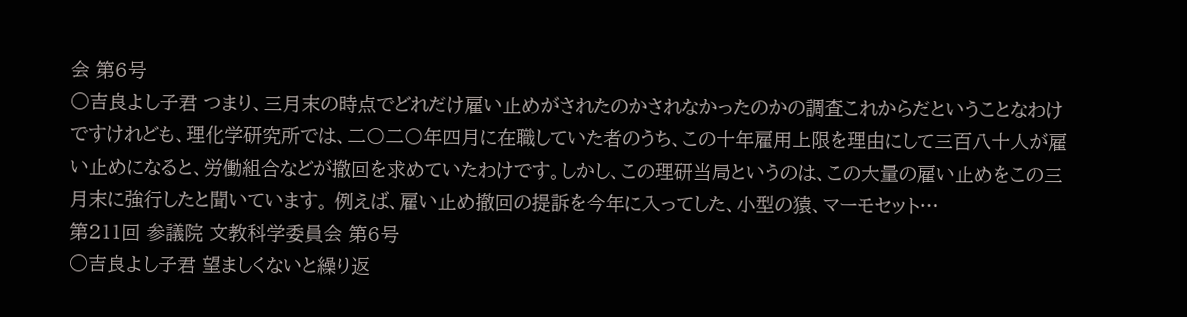会 第6号
○吉良よし子君 つまり、三月末の時点でどれだけ雇い止めがされたのかされなかったのかの調査これからだということなわけですけれども、理化学研究所では、二〇二〇年四月に在職していた者のうち、この十年雇用上限を理由にして三百八十人が雇い止めになると、労働組合などが撤回を求めていたわけです。しかし、この理研当局というのは、この大量の雇い止めをこの三月末に強行したと聞いています。 例えば、雇い止め撤回の提訴を今年に入ってした、小型の猿、マーモセット…
第211回 参議院 文教科学委員会 第6号
○吉良よし子君 望ましくないと繰り返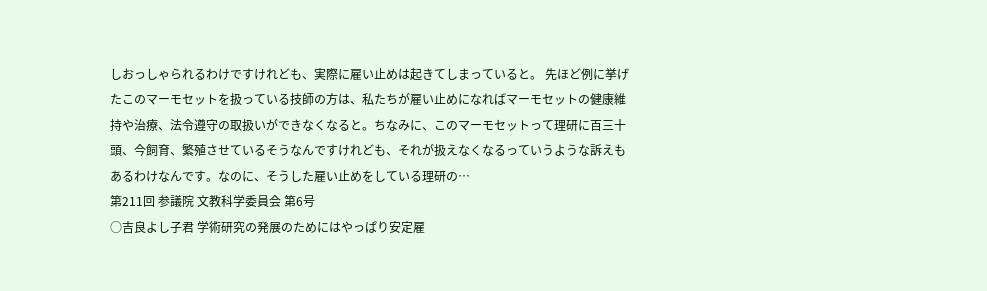しおっしゃられるわけですけれども、実際に雇い止めは起きてしまっていると。 先ほど例に挙げたこのマーモセットを扱っている技師の方は、私たちが雇い止めになればマーモセットの健康維持や治療、法令遵守の取扱いができなくなると。ちなみに、このマーモセットって理研に百三十頭、今飼育、繁殖させているそうなんですけれども、それが扱えなくなるっていうような訴えもあるわけなんです。なのに、そうした雇い止めをしている理研の…
第211回 参議院 文教科学委員会 第6号
○吉良よし子君 学術研究の発展のためにはやっぱり安定雇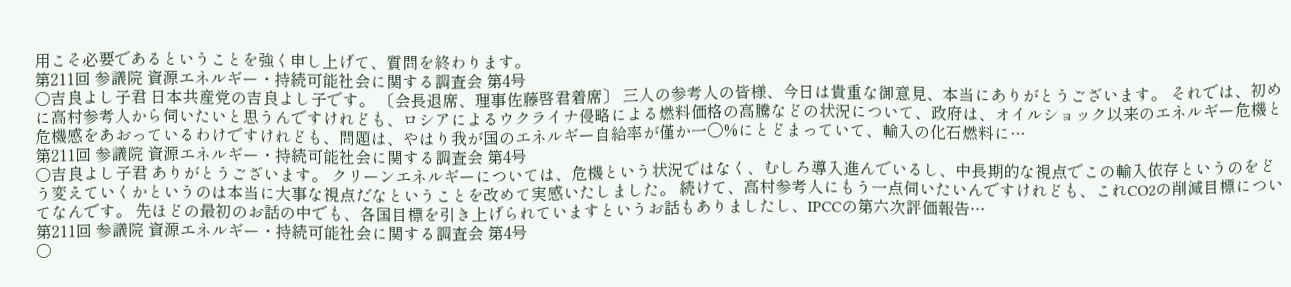用こそ必要であるということを強く申し上げて、質問を終わります。
第211回 参議院 資源エネルギー・持続可能社会に関する調査会 第4号
○吉良よし子君 日本共産党の吉良よし子です。 〔会長退席、理事佐藤啓君着席〕 三人の参考人の皆様、今日は貴重な御意見、本当にありがとうございます。 それでは、初めに高村参考人から伺いたいと思うんですけれども、ロシアによるウクライナ侵略による燃料価格の高騰などの状況について、政府は、オイルショック以来のエネルギー危機と危機感をあおっているわけですけれども、問題は、やはり我が国のエネルギー自給率が僅か一〇%にとどまっていて、輸入の化石燃料に…
第211回 参議院 資源エネルギー・持続可能社会に関する調査会 第4号
○吉良よし子君 ありがとうございます。 クリーンエネルギーについては、危機という状況ではなく、むしろ導入進んでいるし、中長期的な視点でこの輸入依存というのをどう変えていくかというのは本当に大事な視点だなということを改めて実感いたしました。 続けて、高村参考人にもう一点伺いたいんですけれども、これCO2の削減目標についてなんです。 先ほどの最初のお話の中でも、各国目標を引き上げられていますというお話もありましたし、IPCCの第六次評価報告…
第211回 参議院 資源エネルギー・持続可能社会に関する調査会 第4号
○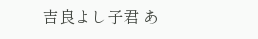吉良よし子君 あ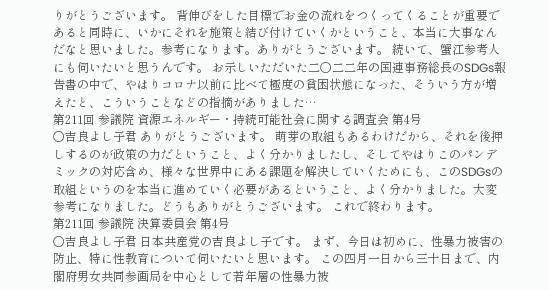りがとうございます。 背伸びをした目標でお金の流れをつくってくることが重要であると同時に、いかにそれを施策と結び付けていくかということ、本当に大事なんだなと思いました。参考になります。ありがとうございます。 続いて、蟹江参考人にも伺いたいと思うんです。 お示しいただいた二〇二二年の国連事務総長のSDGs報告書の中で、やはりコロナ以前に比べて極度の貧困状態になった、そういう方が増えたと、こういうことなどの指摘がありました…
第211回 参議院 資源エネルギー・持続可能社会に関する調査会 第4号
○吉良よし子君 ありがとうございます。 萌芽の取組もあるわけだから、それを後押しするのが政策の力だということ、よく分かりましたし、そしてやはりこのパンデミックの対応含め、様々な世界中にある課題を解決していくためにも、このSDGsの取組というのを本当に進めていく必要があるということ、よく分かりました。大変参考になりました。どうもありがとうございます。 これで終わります。
第211回 参議院 決算委員会 第4号
○吉良よし子君 日本共産党の吉良よし子です。 まず、今日は初めに、性暴力被害の防止、特に性教育について伺いたいと思います。 この四月一日から三十日まで、内閣府男女共同参画局を中心として若年層の性暴力被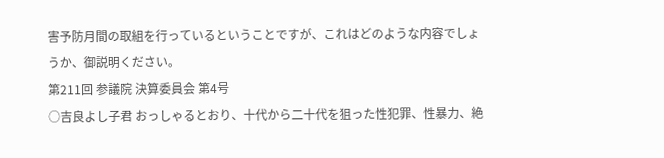害予防月間の取組を行っているということですが、これはどのような内容でしょうか、御説明ください。
第211回 参議院 決算委員会 第4号
○吉良よし子君 おっしゃるとおり、十代から二十代を狙った性犯罪、性暴力、絶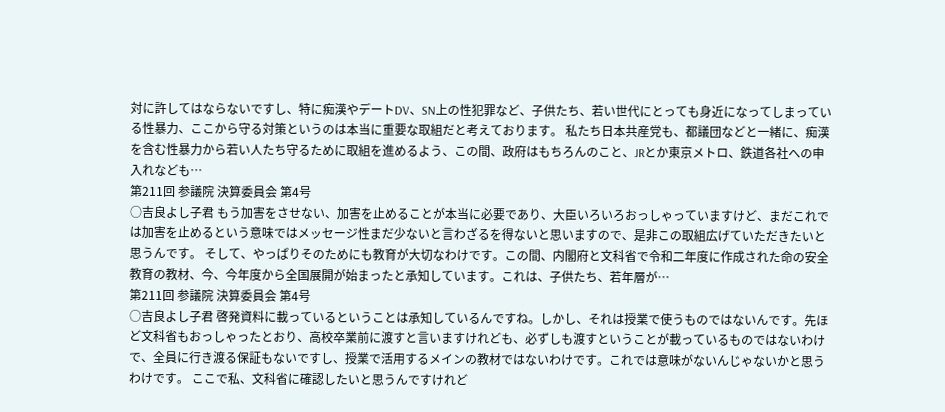対に許してはならないですし、特に痴漢やデートDV、SN上の性犯罪など、子供たち、若い世代にとっても身近になってしまっている性暴力、ここから守る対策というのは本当に重要な取組だと考えております。 私たち日本共産党も、都議団などと一緒に、痴漢を含む性暴力から若い人たち守るために取組を進めるよう、この間、政府はもちろんのこと、JRとか東京メトロ、鉄道各社への申入れなども…
第211回 参議院 決算委員会 第4号
○吉良よし子君 もう加害をさせない、加害を止めることが本当に必要であり、大臣いろいろおっしゃっていますけど、まだこれでは加害を止めるという意味ではメッセージ性まだ少ないと言わざるを得ないと思いますので、是非この取組広げていただきたいと思うんです。 そして、やっぱりそのためにも教育が大切なわけです。この間、内閣府と文科省で令和二年度に作成された命の安全教育の教材、今、今年度から全国展開が始まったと承知しています。これは、子供たち、若年層が…
第211回 参議院 決算委員会 第4号
○吉良よし子君 啓発資料に載っているということは承知しているんですね。しかし、それは授業で使うものではないんです。先ほど文科省もおっしゃったとおり、高校卒業前に渡すと言いますけれども、必ずしも渡すということが載っているものではないわけで、全員に行き渡る保証もないですし、授業で活用するメインの教材ではないわけです。これでは意味がないんじゃないかと思うわけです。 ここで私、文科省に確認したいと思うんですけれど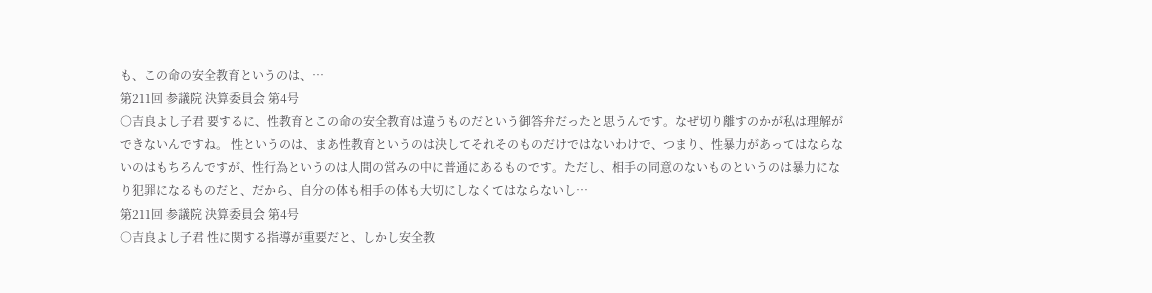も、この命の安全教育というのは、…
第211回 参議院 決算委員会 第4号
○吉良よし子君 要するに、性教育とこの命の安全教育は違うものだという御答弁だったと思うんです。なぜ切り離すのかが私は理解ができないんですね。 性というのは、まあ性教育というのは決してそれそのものだけではないわけで、つまり、性暴力があってはならないのはもちろんですが、性行為というのは人間の営みの中に普通にあるものです。ただし、相手の同意のないものというのは暴力になり犯罪になるものだと、だから、自分の体も相手の体も大切にしなくてはならないし…
第211回 参議院 決算委員会 第4号
○吉良よし子君 性に関する指導が重要だと、しかし安全教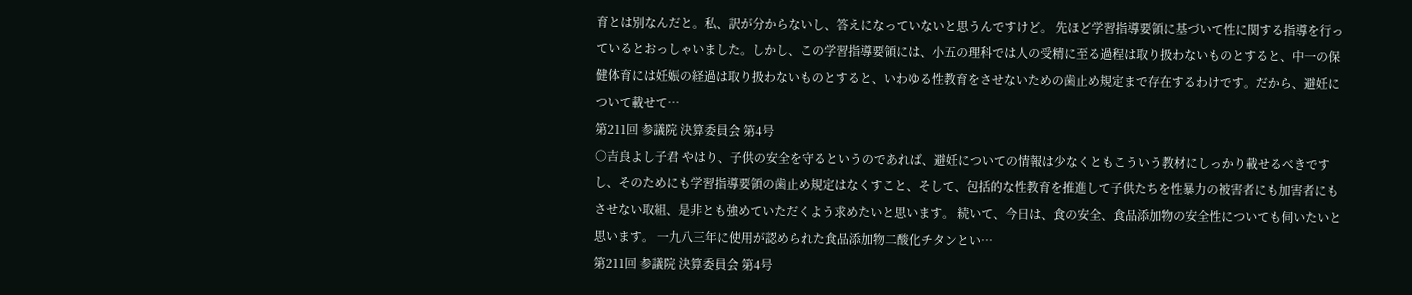育とは別なんだと。私、訳が分からないし、答えになっていないと思うんですけど。 先ほど学習指導要領に基づいて性に関する指導を行っているとおっしゃいました。しかし、この学習指導要領には、小五の理科では人の受精に至る過程は取り扱わないものとすると、中一の保健体育には妊娠の経過は取り扱わないものとすると、いわゆる性教育をさせないための歯止め規定まで存在するわけです。だから、避妊について載せて…
第211回 参議院 決算委員会 第4号
○吉良よし子君 やはり、子供の安全を守るというのであれば、避妊についての情報は少なくともこういう教材にしっかり載せるべきですし、そのためにも学習指導要領の歯止め規定はなくすこと、そして、包括的な性教育を推進して子供たちを性暴力の被害者にも加害者にもさせない取組、是非とも強めていただくよう求めたいと思います。 続いて、今日は、食の安全、食品添加物の安全性についても伺いたいと思います。 一九八三年に使用が認められた食品添加物二酸化チタンとい…
第211回 参議院 決算委員会 第4号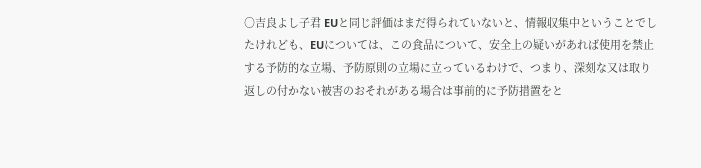○吉良よし子君 EUと同じ評価はまだ得られていないと、情報収集中ということでしたけれども、EUについては、この食品について、安全上の疑いがあれば使用を禁止する予防的な立場、予防原則の立場に立っているわけで、つまり、深刻な又は取り返しの付かない被害のおそれがある場合は事前的に予防措置をと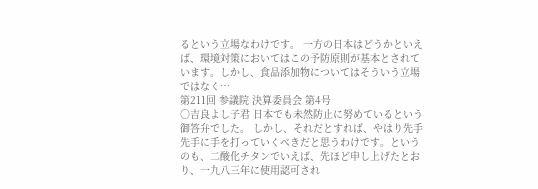るという立場なわけです。 一方の日本はどうかといえば、環境対策においてはこの予防原則が基本とされています。しかし、食品添加物についてはそういう立場ではなく…
第211回 参議院 決算委員会 第4号
○吉良よし子君 日本でも未然防止に努めているという御答弁でした。 しかし、それだとすれば、やはり先手先手に手を打っていくべきだと思うわけです。というのも、二酸化チタンでいえば、先ほど申し上げたとおり、一九八三年に使用認可され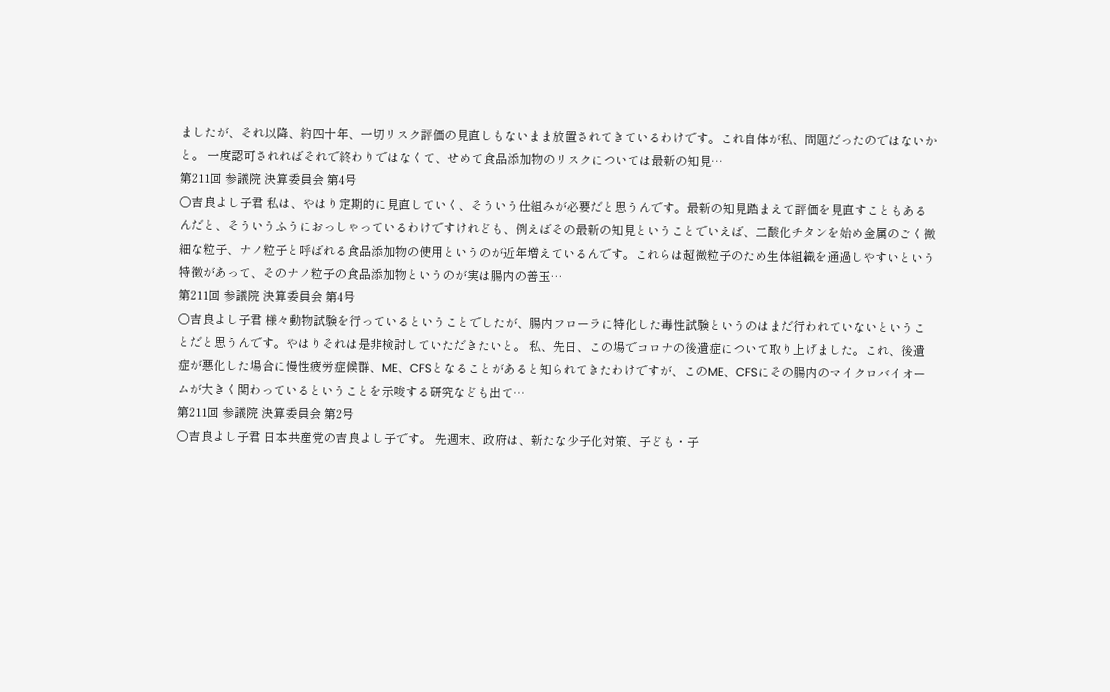ましたが、それ以降、約四十年、一切リスク評価の見直しもないまま放置されてきているわけです。これ自体が私、問題だったのではないかと。 一度認可されればそれで終わりではなくて、せめて食品添加物のリスクについては最新の知見…
第211回 参議院 決算委員会 第4号
○吉良よし子君 私は、やはり定期的に見直していく、そういう仕組みが必要だと思うんです。最新の知見踏まえて評価を見直すこともあるんだと、そういうふうにおっしゃっているわけですけれども、例えばその最新の知見ということでいえば、二酸化チタンを始め金属のごく微細な粒子、ナノ粒子と呼ばれる食品添加物の使用というのが近年増えているんです。これらは超微粒子のため生体組織を通過しやすいという特徴があって、そのナノ粒子の食品添加物というのが実は腸内の善玉…
第211回 参議院 決算委員会 第4号
○吉良よし子君 様々動物試験を行っているということでしたが、腸内フローラに特化した毒性試験というのはまだ行われていないということだと思うんです。やはりそれは是非検討していただきたいと。 私、先日、この場でコロナの後遺症について取り上げました。これ、後遺症が悪化した場合に慢性疲労症候群、ME、CFSとなることがあると知られてきたわけですが、このME、CFSにその腸内のマイクロバイオームが大きく関わっているということを示唆する研究なども出て…
第211回 参議院 決算委員会 第2号
○吉良よし子君 日本共産党の吉良よし子です。 先週末、政府は、新たな少子化対策、子ども・子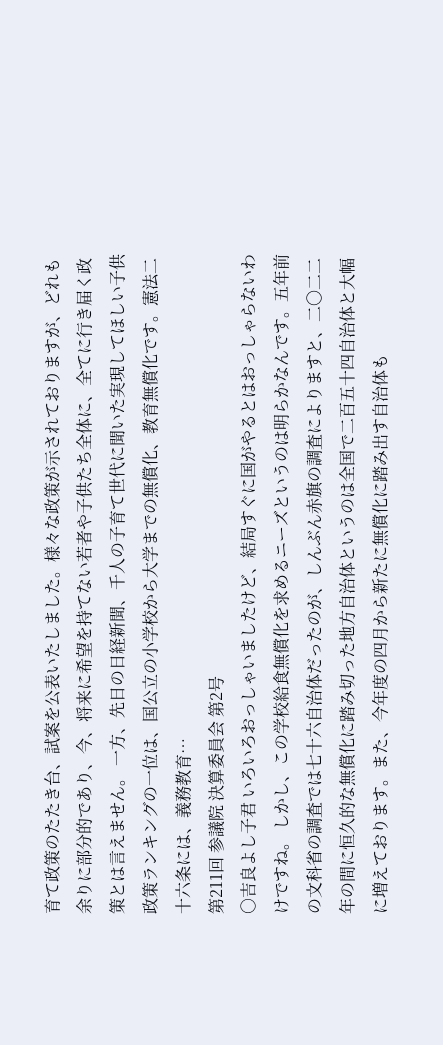育て政策のたたき台、試案を公表いたしました。様々な政策が示されておりますが、どれも余りに部分的であり、今、将来に希望を持てない若者や子供たち全体に、全てに行き届く政策とは言えません。 一方、先日の日経新聞、千人の子育て世代に聞いた実現してほしい子供政策ランキングの一位は、国公立の小学校から大学までの無償化、教育無償化です。憲法二十六条には、義務教育…
第211回 参議院 決算委員会 第2号
○吉良よし子君 いろいろおっしゃいましたけど、結局すぐに国がやるとはおっしゃらないわけですね。 しかし、この学校給食無償化を求めるニーズというのは明らかなんです。五年前の文科省の調査では七十六自治体だったのが、しんぶん赤旗の調査によりますと、二〇二二年の間に恒久的な無償化に踏み切った地方自治体というのは全国で二百五十四自治体と大幅に増えております。また、今年度の四月から新たに無償化に踏み出す自治体も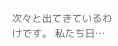次々と出てきているわけです。 私たち日…